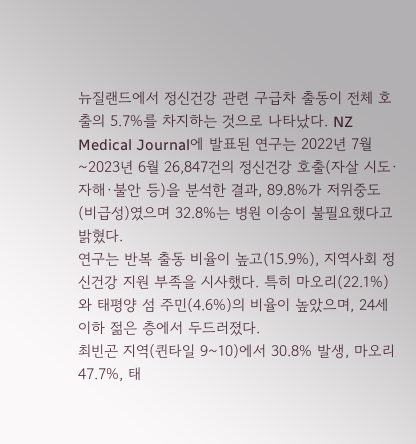뉴질랜드에서 정신건강 관련 구급차 출동이 전체 호출의 5.7%를 차지하는 것으로 나타났다. NZ Medical Journal에 발표된 연구는 2022년 7월~2023년 6월 26,847건의 정신건강 호출(자살 시도·자해·불안 등)을 분석한 결과, 89.8%가 저위중도(비급성)였으며 32.8%는 병원 이송이 불필요했다고 밝혔다.
연구는 반복 출동 비율이 높고(15.9%), 지역사회 정신건강 지원 부족을 시사했다. 특히 마오리(22.1%)와 태평양 섬 주민(4.6%)의 비율이 높았으며, 24세 이하 젊은 층에서 두드러졌다.
최빈곤 지역(퀸타일 9~10)에서 30.8% 발생, 마오리 47.7%, 태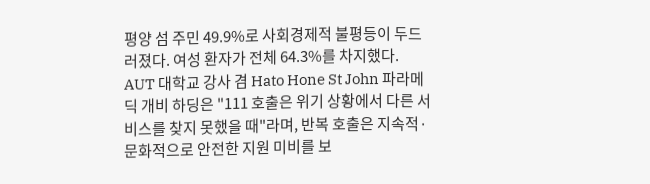평양 섬 주민 49.9%로 사회경제적 불평등이 두드러졌다. 여성 환자가 전체 64.3%를 차지했다.
AUT 대학교 강사 겸 Hato Hone St John 파라메딕 개비 하딩은 "111 호출은 위기 상황에서 다른 서비스를 찾지 못했을 때"라며, 반복 호출은 지속적·문화적으로 안전한 지원 미비를 보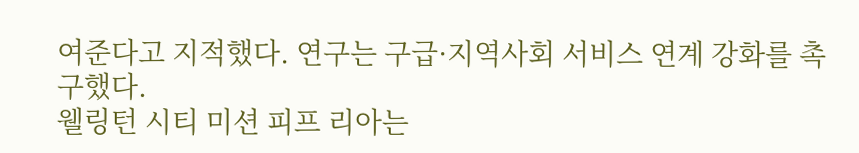여준다고 지적했다. 연구는 구급·지역사회 서비스 연계 강화를 촉구했다.
웰링턴 시티 미션 피프 리아는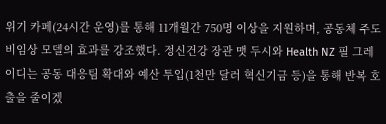위기 카페(24시간 운영)를 통해 11개월간 750명 이상을 지원하며, 공동체 주도 비임상 모델의 효과를 강조했다. 정신건강 장관 맷 두시와 Health NZ 필 그레이디는 공동 대응팀 확대와 예산 투입(1천만 달러 혁신기금 등)을 통해 반복 호출을 줄이겠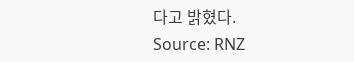다고 밝혔다.
Source: RNZ